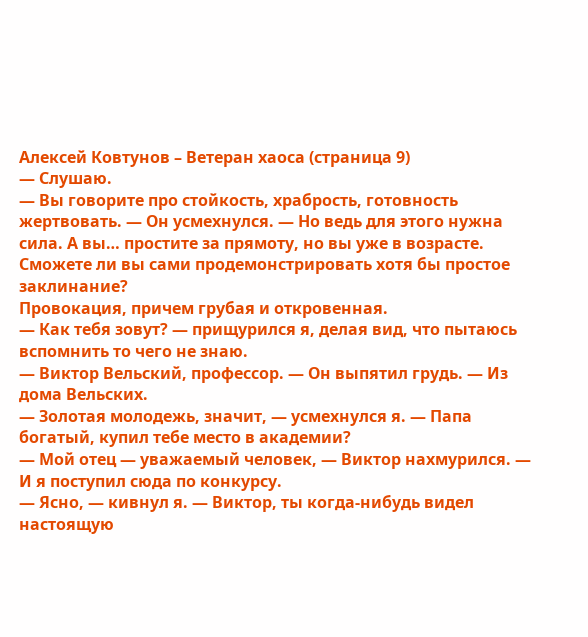Алексей Ковтунов – Ветеран хаоса (страница 9)
— Слушаю.
— Вы говорите про стойкость, храбрость, готовность жертвовать. — Он усмехнулся. — Но ведь для этого нужна сила. А вы… простите за прямоту, но вы уже в возрасте. Сможете ли вы сами продемонстрировать хотя бы простое заклинание?
Провокация, причем грубая и откровенная.
— Как тебя зовут? — прищурился я, делая вид, что пытаюсь вспомнить то чего не знаю.
— Виктор Вельский, профессор. — Он выпятил грудь. — Из дома Вельских.
— Золотая молодежь, значит, — усмехнулся я. — Папа богатый, купил тебе место в академии?
— Мой отец — уважаемый человек, — Виктор нахмурился. — И я поступил сюда по конкурсу.
— Ясно, — кивнул я. — Виктор, ты когда-нибудь видел настоящую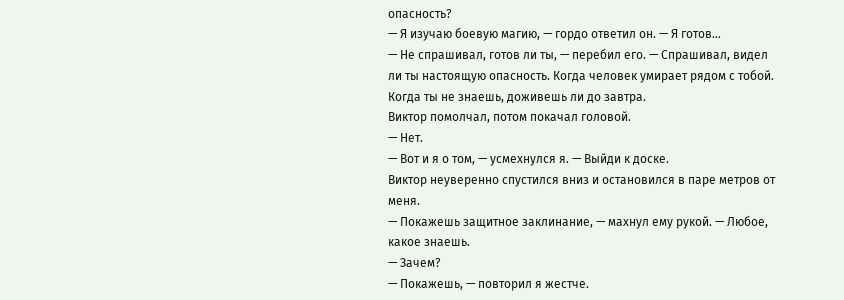опасность?
— Я изучаю боевую магию, — гордо ответил он. — Я готов…
— Не спрашивал, готов ли ты, — перебил его. — Спрашивал, видел ли ты настоящую опасность. Когда человек умирает рядом с тобой. Когда ты не знаешь, доживешь ли до завтра.
Виктор помолчал, потом покачал головой.
— Нет.
— Вот и я о том, — усмехнулся я. — Выйди к доске.
Виктор неуверенно спустился вниз и остановился в паре метров от меня.
— Покажешь защитное заклинание, — махнул ему рукой. — Любое, какое знаешь.
— Зачем?
— Покажешь, — повторил я жестче.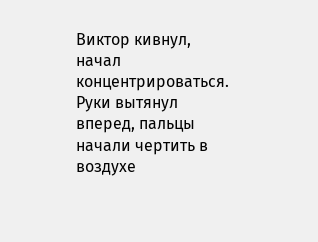Виктор кивнул, начал концентрироваться. Руки вытянул вперед, пальцы начали чертить в воздухе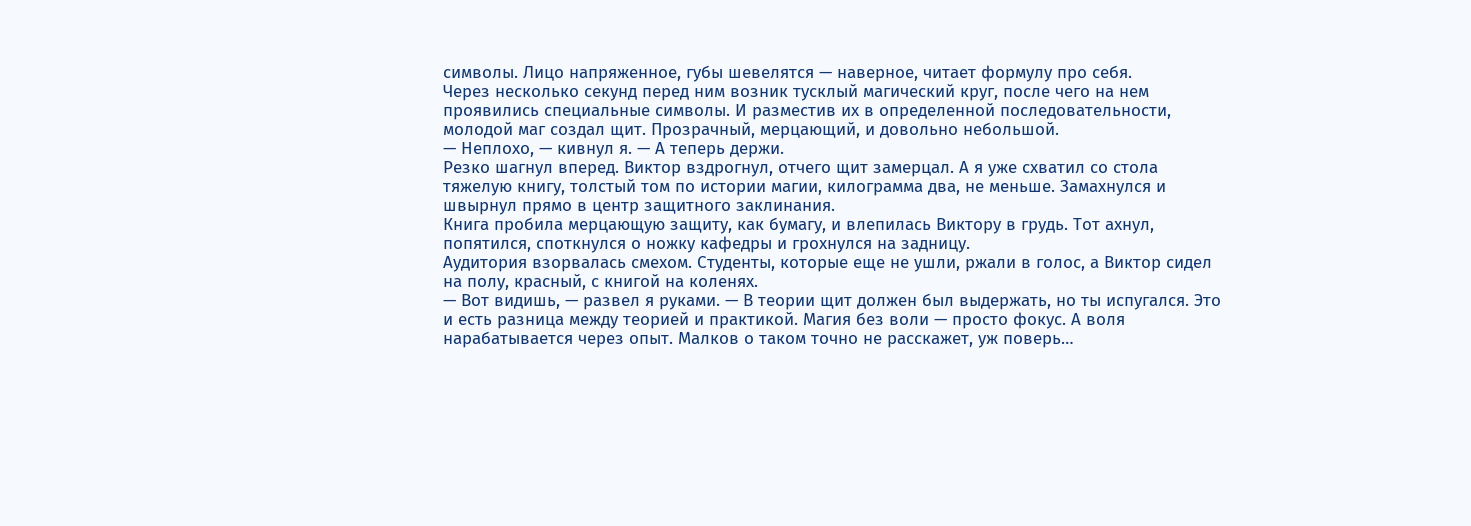символы. Лицо напряженное, губы шевелятся — наверное, читает формулу про себя.
Через несколько секунд перед ним возник тусклый магический круг, после чего на нем проявились специальные символы. И разместив их в определенной последовательности, молодой маг создал щит. Прозрачный, мерцающий, и довольно небольшой.
— Неплохо, — кивнул я. — А теперь держи.
Резко шагнул вперед. Виктор вздрогнул, отчего щит замерцал. А я уже схватил со стола тяжелую книгу, толстый том по истории магии, килограмма два, не меньше. Замахнулся и швырнул прямо в центр защитного заклинания.
Книга пробила мерцающую защиту, как бумагу, и влепилась Виктору в грудь. Тот ахнул, попятился, споткнулся о ножку кафедры и грохнулся на задницу.
Аудитория взорвалась смехом. Студенты, которые еще не ушли, ржали в голос, а Виктор сидел на полу, красный, с книгой на коленях.
— Вот видишь, — развел я руками. — В теории щит должен был выдержать, но ты испугался. Это и есть разница между теорией и практикой. Магия без воли — просто фокус. А воля нарабатывается через опыт. Малков о таком точно не расскажет, уж поверь…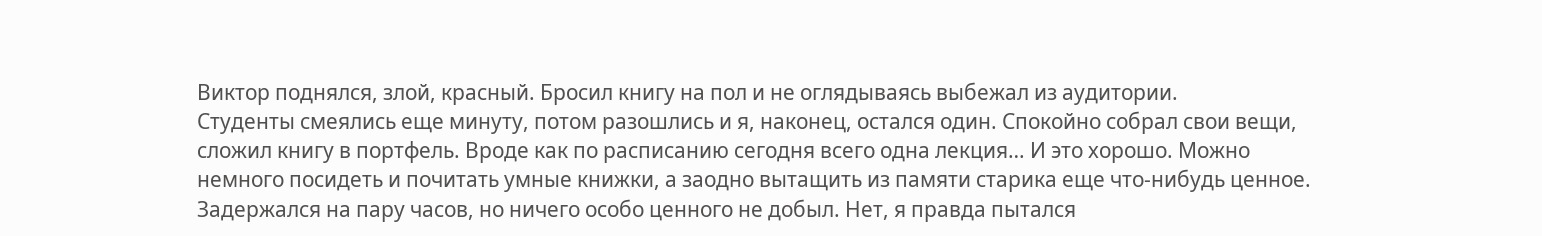Виктор поднялся, злой, красный. Бросил книгу на пол и не оглядываясь выбежал из аудитории.
Студенты смеялись еще минуту, потом разошлись и я, наконец, остался один. Спокойно собрал свои вещи, сложил книгу в портфель. Вроде как по расписанию сегодня всего одна лекция… И это хорошо. Можно немного посидеть и почитать умные книжки, а заодно вытащить из памяти старика еще что-нибудь ценное.
Задержался на пару часов, но ничего особо ценного не добыл. Нет, я правда пытался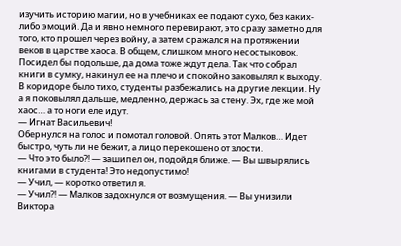изучить историю магии, но в учебниках ее подают сухо, без каких-либо эмоций. Да и явно немного перевирают, это сразу заметно для того, кто прошел через войну, а затем сражался на протяжении веков в царстве хаоса. В общем, слишком много несостыковок.
Посидел бы подольше, да дома тоже ждут дела. Так что собрал книги в сумку, накинул ее на плечо и спокойно заковылял к выходу.
В коридоре было тихо, студенты разбежались на другие лекции. Ну а я поковылял дальше, медленно, держась за стену. Эх, где же мой хаос… а то ноги еле идут.
— Игнат Васильевич!
Обернулся на голос и помотал головой. Опять этот Малков… Идет быстро, чуть ли не бежит, а лицо перекошено от злости.
— Что это было⁈ — зашипел он, подойдя ближе. — Вы швырялись книгами в студента! Это недопустимо!
— Учил, — коротко ответил я.
— Учил⁈ — Малков задохнулся от возмущения. — Вы унизили Виктора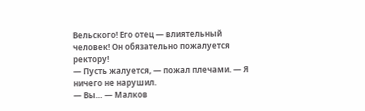Вельского! Его отец — влиятельный человек! Он обязательно пожалуется ректору!
— Пусть жалуется, — пожал плечами. — Я ничего не нарушил.
— Вы… — Малков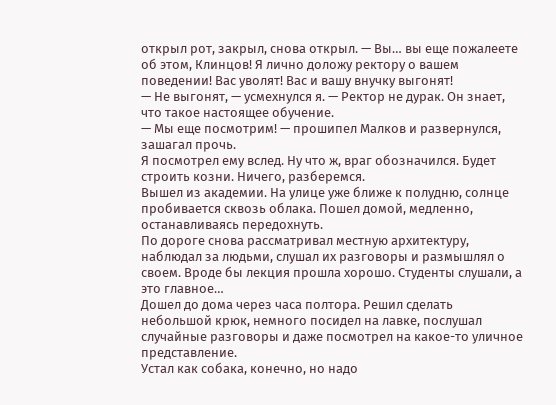открыл рот, закрыл, снова открыл. — Вы… вы еще пожалеете об этом, Клинцов! Я лично доложу ректору о вашем поведении! Вас уволят! Вас и вашу внучку выгонят!
— Не выгонят, — усмехнулся я. — Ректор не дурак. Он знает, что такое настоящее обучение.
— Мы еще посмотрим! — прошипел Малков и развернулся, зашагал прочь.
Я посмотрел ему вслед. Ну что ж, враг обозначился. Будет строить козни. Ничего, разберемся.
Вышел из академии. На улице уже ближе к полудню, солнце пробивается сквозь облака. Пошел домой, медленно, останавливаясь передохнуть.
По дороге снова рассматривал местную архитектуру, наблюдал за людьми, слушал их разговоры и размышлял о своем. Вроде бы лекция прошла хорошо. Студенты слушали, а это главное…
Дошел до дома через часа полтора. Решил сделать небольшой крюк, немного посидел на лавке, послушал случайные разговоры и даже посмотрел на какое-то уличное представление.
Устал как собака, конечно, но надо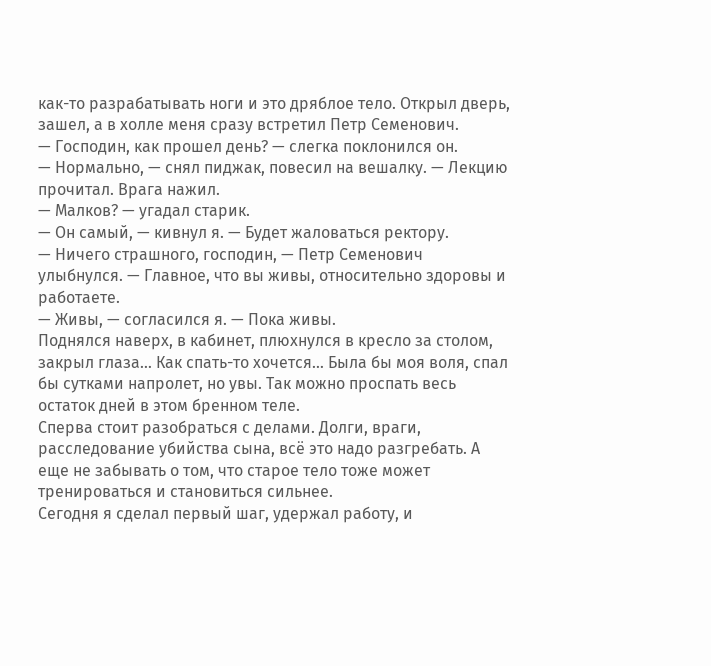как-то разрабатывать ноги и это дряблое тело. Открыл дверь, зашел, а в холле меня сразу встретил Петр Семенович.
— Господин, как прошел день? — слегка поклонился он.
— Нормально, — снял пиджак, повесил на вешалку. — Лекцию прочитал. Врага нажил.
— Малков? — угадал старик.
— Он самый, — кивнул я. — Будет жаловаться ректору.
— Ничего страшного, господин, — Петр Семенович улыбнулся. — Главное, что вы живы, относительно здоровы и работаете.
— Живы, — согласился я. — Пока живы.
Поднялся наверх, в кабинет, плюхнулся в кресло за столом, закрыл глаза… Как спать-то хочется… Была бы моя воля, спал бы сутками напролет, но увы. Так можно проспать весь остаток дней в этом бренном теле.
Сперва стоит разобраться с делами. Долги, враги, расследование убийства сына, всё это надо разгребать. А еще не забывать о том, что старое тело тоже может тренироваться и становиться сильнее.
Сегодня я сделал первый шаг, удержал работу, и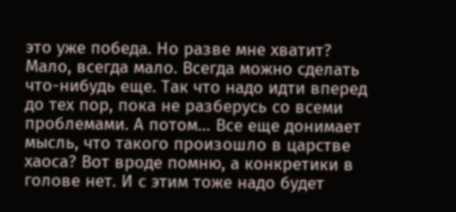это уже победа. Но разве мне хватит? Мало, всегда мало. Всегда можно сделать что-нибудь еще. Так что надо идти вперед до тех пор, пока не разберусь со всеми проблемами. А потом… Все еще донимает мысль, что такого произошло в царстве хаоса? Вот вроде помню, а конкретики в голове нет. И с этим тоже надо будет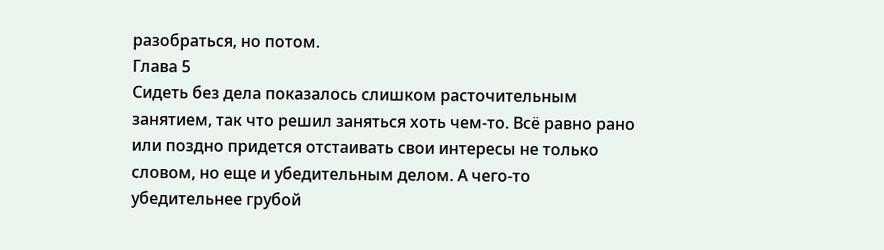разобраться, но потом.
Глава 5
Сидеть без дела показалось слишком расточительным занятием, так что решил заняться хоть чем-то. Всё равно рано или поздно придется отстаивать свои интересы не только словом, но еще и убедительным делом. А чего-то убедительнее грубой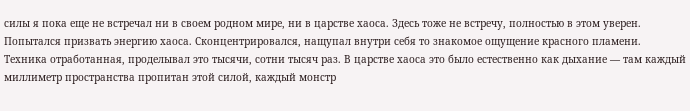силы я пока еще не встречал ни в своем родном мире, ни в царстве хаоса. Здесь тоже не встречу, полностью в этом уверен.
Попытался призвать энергию хаоса. Сконцентрировался, нащупал внутри себя то знакомое ощущение красного пламени. Техника отработанная, проделывал это тысячи, сотни тысяч раз. В царстве хаоса это было естественно как дыхание — там каждый миллиметр пространства пропитан этой силой, каждый монстр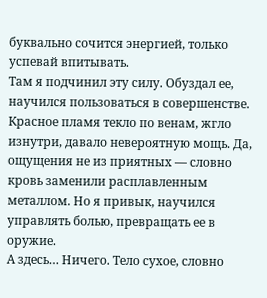буквально сочится энергией, только успевай впитывать.
Там я подчинил эту силу. Обуздал ее, научился пользоваться в совершенстве. Красное пламя текло по венам, жгло изнутри, давало невероятную мощь. Да, ощущения не из приятных — словно кровь заменили расплавленным металлом. Но я привык, научился управлять болью, превращать ее в оружие.
А здесь… Ничего. Тело сухое, словно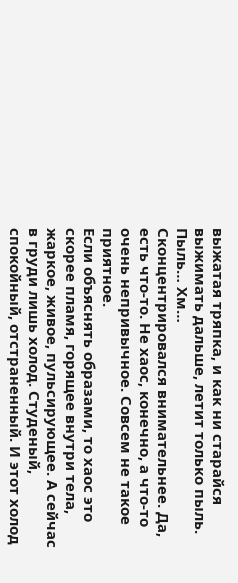выжатая тряпка, и как ни старайся выжимать дальше, летит только пыль.
Пыль… Хм…
Сконцентрировался внимательнее. Да, есть что-то. Не хаос, конечно, а что-то очень непривычное. Совсем не такое приятное.
Если объяснять образами, то хаос это скорее пламя, горящее внутри тела, жаркое, живое, пульсирующее. А сейчас в груди лишь холод. Студеный, спокойный, отстраненный. И этот холод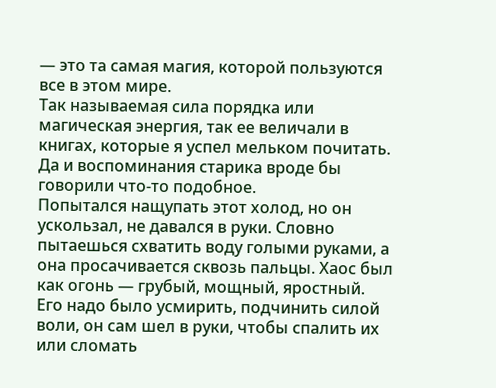— это та самая магия, которой пользуются все в этом мире.
Так называемая сила порядка или магическая энергия, так ее величали в книгах, которые я успел мельком почитать. Да и воспоминания старика вроде бы говорили что-то подобное.
Попытался нащупать этот холод, но он ускользал, не давался в руки. Словно пытаешься схватить воду голыми руками, а она просачивается сквозь пальцы. Хаос был как огонь — грубый, мощный, яростный. Его надо было усмирить, подчинить силой воли, он сам шел в руки, чтобы спалить их или сломать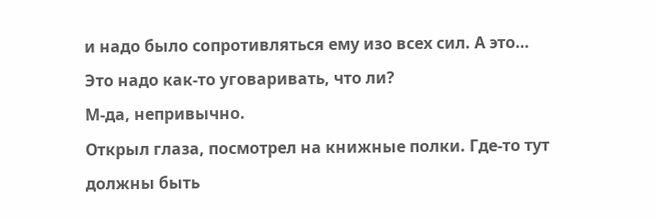и надо было сопротивляться ему изо всех сил. А это… Это надо как-то уговаривать, что ли?
М-да, непривычно.
Открыл глаза, посмотрел на книжные полки. Где-то тут должны быть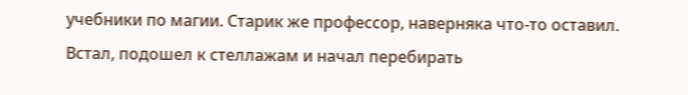учебники по магии. Старик же профессор, наверняка что-то оставил.
Встал, подошел к стеллажам и начал перебирать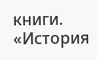книги. «История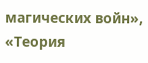магических войн», «Теория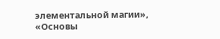элементальной магии», «Основы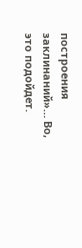построения заклинаний»… Во, это подойдет.